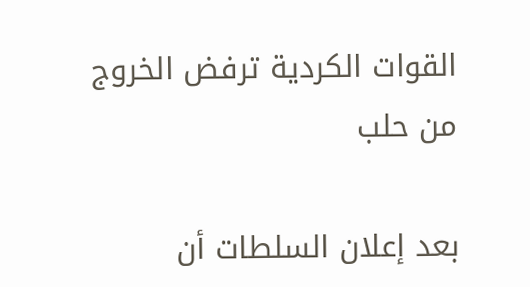القوات الكردية ترفض الخروج من حلب

بعد إعلان السلطات أن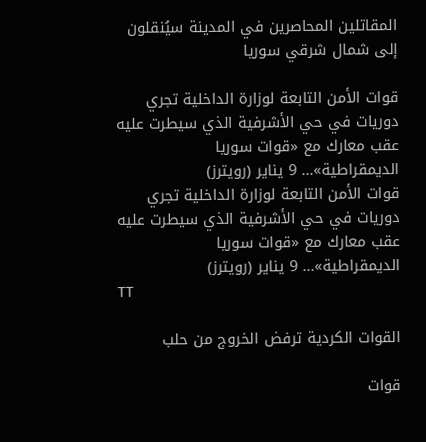المقاتلين المحاصرين في المدينة سيُنقلون إلى شمال شرقي سوريا

قوات الأمن التابعة لوزارة الداخلية تجري دوريات في حي الأشرفية الذي سيطرت عليه عقب معارك مع «قوات سوريا الديمقراطية»... 9 يناير (رويترز)
قوات الأمن التابعة لوزارة الداخلية تجري دوريات في حي الأشرفية الذي سيطرت عليه عقب معارك مع «قوات سوريا الديمقراطية»... 9 يناير (رويترز)
TT

القوات الكردية ترفض الخروج من حلب

قوات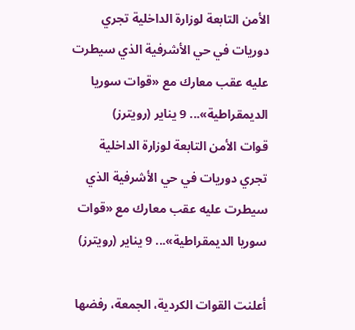الأمن التابعة لوزارة الداخلية تجري دوريات في حي الأشرفية الذي سيطرت عليه عقب معارك مع «قوات سوريا الديمقراطية»... 9 يناير (رويترز)
قوات الأمن التابعة لوزارة الداخلية تجري دوريات في حي الأشرفية الذي سيطرت عليه عقب معارك مع «قوات سوريا الديمقراطية»... 9 يناير (رويترز)

أعلنت القوات الكردية، الجمعة، رفضها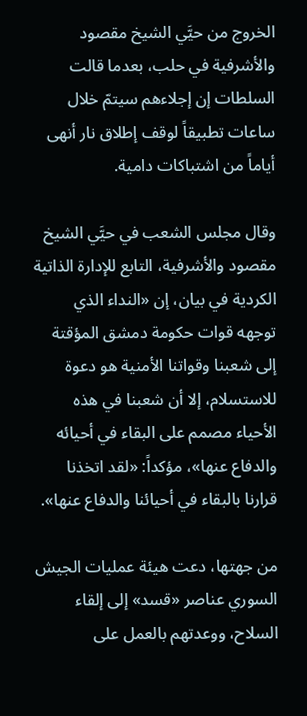الخروج من حيَّي الشيخ مقصود والأشرفية في حلب، بعدما قالت السلطات إن إجلاءهم سيتمّ خلال ساعات تطبيقاً لوقف إطلاق نار أنهى أياماً من اشتباكات دامية.

وقال مجلس الشعب في حيَّي الشيخ مقصود والأشرفية، التابع للإدارة الذاتية الكردية في بيان، إن «النداء الذي توجهه قوات حكومة دمشق المؤقتة إلى شعبنا وقواتنا الأمنية هو دعوة للاستسلام، إلا أن شعبنا في هذه الأحياء مصمم على البقاء في أحيائه والدفاع عنها»، مؤكداً: «لقد اتخذنا قرارنا بالبقاء في أحيائنا والدفاع عنها».

من جهتها، دعت هيئة عمليات الجيش السوري عناصر «قسد» إلى إلقاء السلاح، ووعدتهم بالعمل على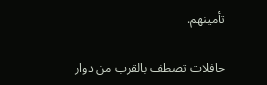تأمينهم.

حافلات تصطف بالقرب من دوار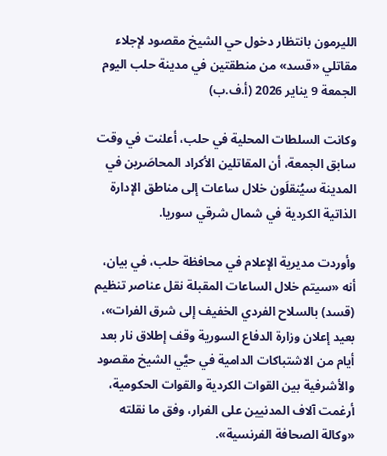الليرمون بانتظار دخول حي الشيخ مقصود لإجلاء مقاتلي «قسد» من منطقتين في مدينة حلب اليوم الجمعة 9 يناير 2026 (أ.ف.ب)

وكانت السلطات المحلية في حلب، أعلنت في وقت سابق الجمعة، أن المقاتلين الأكراد المحاصَرين في المدينة سيُنقلَون خلال ساعات إلى مناطق الإدارة الذاتية الكردية في شمال شرقي سوريا.

وأوردت مديرية الإعلام في محافظة حلب، في بيان، أنه «سيتم خلال الساعات المقبلة نقل عناصر تنظيم (قسد) بالسلاح الفردي الخفيف إلى شرق الفرات»، بعيد إعلان وزارة الدفاع السورية وقف إطلاق نار بعد أيام من الاشتباكات الدامية في حيَّي الشيخ مقصود والأشرفية بين القوات الكردية والقوات الحكومية، أرغمت آلاف المدنيين على الفرار، وفق ما نقلته «وكالة الصحافة الفرنسية».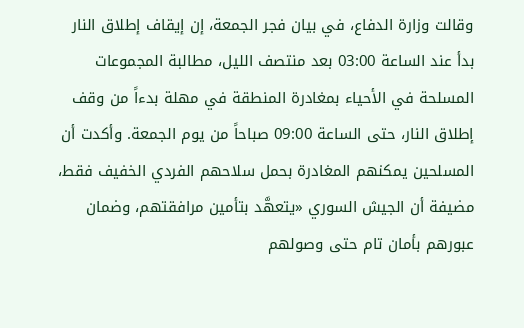وقالت وزارة الدفاع، في بيان فجر الجمعة، إن إيقاف إطلاق النار بدأ عند الساعة 03:00 بعد منتصف الليل، مطالبة المجموعات المسلحة في الأحياء بمغادرة المنطقة في مهلة بدءاً من وقف إطلاق النار، حتى الساعة 09:00 صباحاً من يوم الجمعة. وأكدت أن المسلحين يمكنهم المغادرة بحمل سلاحهم الفردي الخفيف فقط، مضيفة أن الجيش السوري «يتعهَّد بتأمين مرافقتهم، وضمان عبورهم بأمان تام حتى وصولهم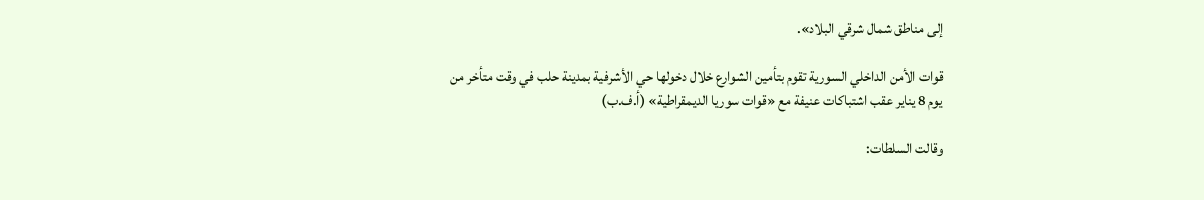إلى مناطق شمال شرقي البلاد».

قوات الأمن الداخلي السورية تقوم بتأمين الشوارع خلال دخولها حي الأشرفية بمدينة حلب في وقت متأخر من يوم 8 يناير عقب اشتباكات عنيفة مع «قوات سوريا الديمقراطية» (أ.ف.ب)

وقالت السلطات: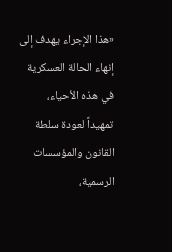«هذا الإجراء يهدف إلى إنهاء الحالة العسكرية في هذه الأحياء، تمهيداً لعودة سلطة القانون والمؤسسات الرسمية،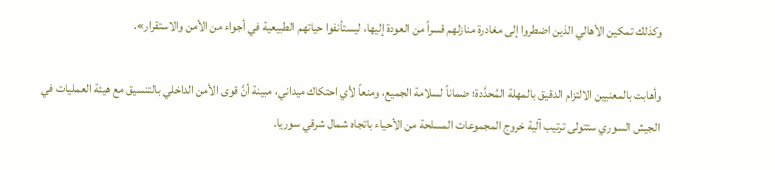وكذلك تمكين الأهالي الذين اضطروا إلى مغادرة منازلهم قسراً من العودة إليها، ليستأنفوا حياتهم الطبيعية في أجواء من الأمن والاستقرار».

وأهابت بالمعنيين الالتزام الدقيق بالمهلة المُحدَّدة؛ ضماناً لسلامة الجميع، ومنعاً لأي احتكاك ميداني، مبينة أنَّ قوى الأمن الداخلي بالتنسيق مع هيئة العمليات في الجيش السوري ستتولى ترتيب آلية خروج المجموعات المسلحة من الأحياء باتجاه شمال شرقي سوريا.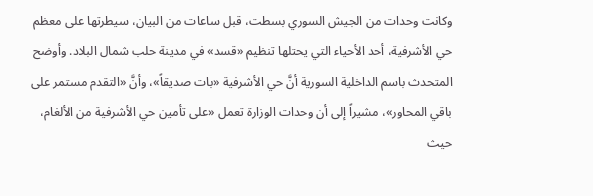وكانت وحدات من الجيش السوري بسطت، قبل ساعات من البيان، سيطرتها على معظم حي الأشرفية، أحد الأحياء التي يحتلها تنظيم «قسد» في مدينة حلب شمال البلاد. وأوضح المتحدث باسم الداخلية السورية أنَّ حي الأشرفية «بات صديقاً»، وأنَّ «التقدم مستمر على باقي المحاور»، مشيراً إلى أن وحدات الوزارة تعمل «على تأمين حي الأشرفية من الألغام، حيث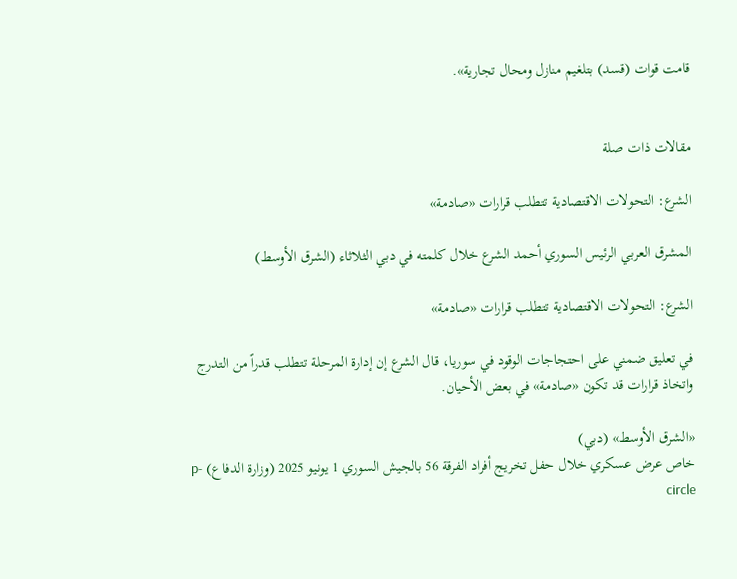قامت قوات (قسد) بتلغيم منازل ومحال تجارية».


مقالات ذات صلة

الشرع: التحولات الاقتصادية تتطلب قرارات «صادمة»

المشرق العربي الرئيس السوري أحمد الشرع خلال كلمته في دبي الثلاثاء (الشرق الأوسط)

الشرع: التحولات الاقتصادية تتطلب قرارات «صادمة»

في تعليق ضمني على احتجاجات الوقود في سوريا، قال الشرع إن إدارة المرحلة تتطلب قدراً من التدرج واتخاذ قرارات قد تكون «صادمة» في بعض الأحيان.

«الشرق الأوسط» (دبي)
خاص عرض عسكري خلال حفل تخريج أفراد الفرقة 56 بالجيش السوري 1 يونيو 2025 (وزارة الدفاع) p-circle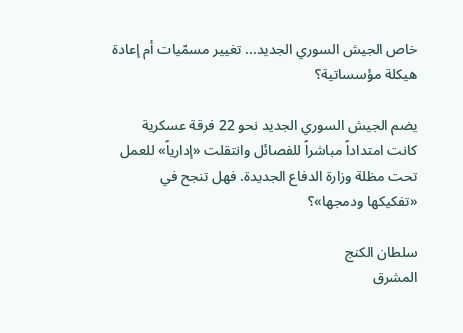خاص الجيش السوري الجديد... تغيير مسمّيات أم إعادة هيكلة مؤسساتية؟

يضم الجيش السوري الجديد نحو 22 فرقة عسكرية كانت امتداداً مباشراً للفصائل وانتقلت «إدارياً» للعمل تحت مظلة وزارة الدفاع الجديدة. فهل تنجح في «تفكيكها ودمجها»؟

سلطان الكنج
المشرق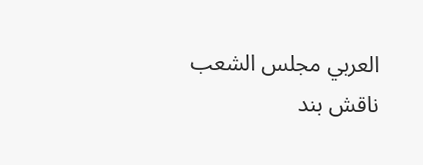العربي مجلس الشعب ناقش بند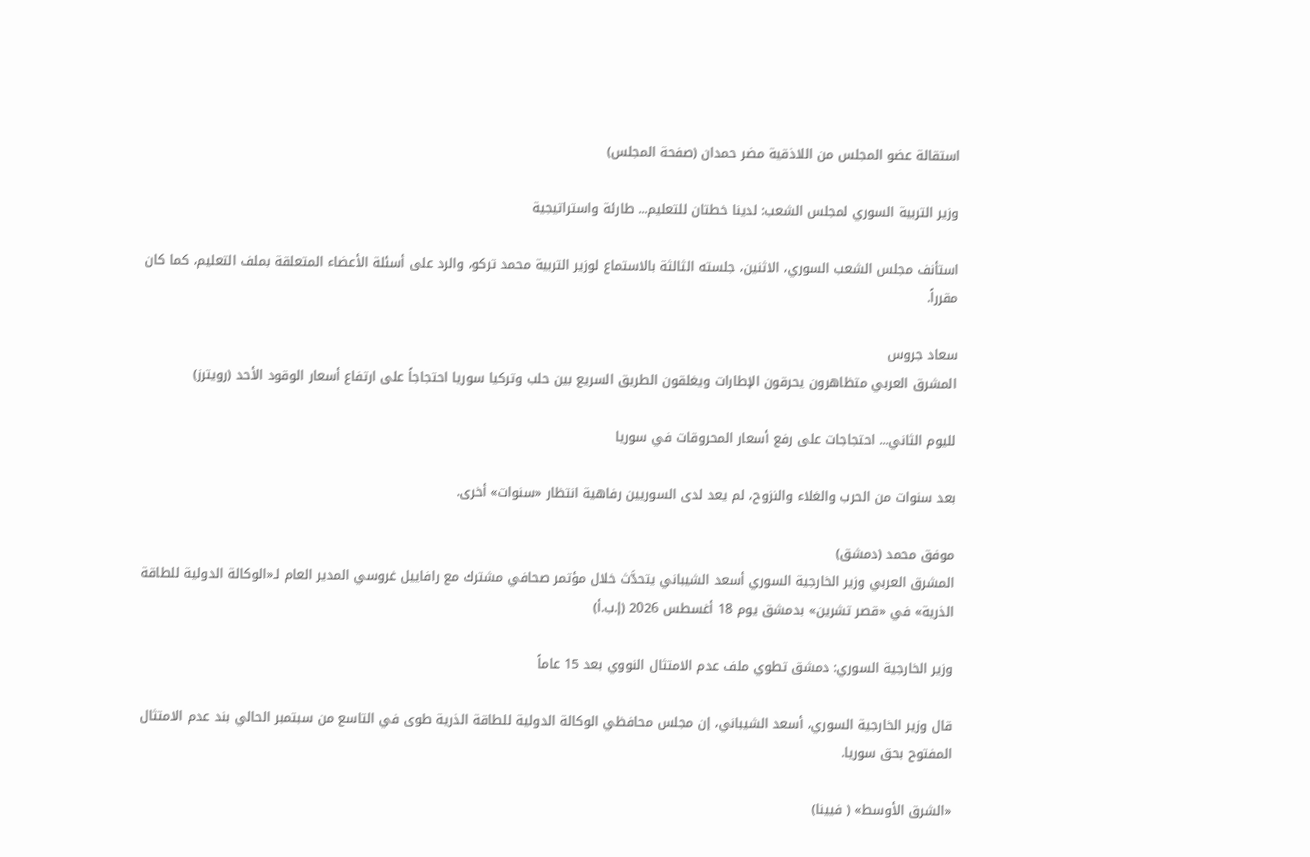استقالة عضو المجلس من اللاذقية مضر حمدان (صفحة المجلس)

وزير التربية السوري لمجلس الشعب: لدينا خطتان للتعليم... طارئة واستراتيجية

استأنف مجلس الشعب السوري، الاثنين، جلسته الثالثة بالاستماع لوزير التربية محمد تركو، والرد على أسئلة الأعضاء المتعلقة بملف التعليم، كما كان مقرراً.

سعاد جروس
المشرق العربي متظاهرون يحرقون الإطارات ويغلقون الطريق السريع بين حلب وتركيا سوريا احتجاجاً على ارتفاع أسعار الوقود الأحد (رويترز)

لليوم الثاني... احتجاجات على رفع أسعار المحروقات في سوريا

بعد سنوات من الحرب والغلاء والنزوح، لم يعد لدى السوريين رفاهية انتظار «سنوات» أخرى.

موفق محمد (دمشق)
المشرق العربي وزير الخارجية السوري أسعد الشيباني يتحدَّث خلال مؤتمر صحافي مشترك مع رافاييل غروسي المدير العام لـ«الوكالة الدولية للطاقة الذرية» في «قصر تشرين» بدمشق يوم 18 أغسطس 2026 (إ.ب.أ)

وزير الخارجية السوري: دمشق تطوي ملف عدم الامتثال النووي بعد 15 عاماً

قال وزير الخارجية السوري، أسعد الشيباني، إن مجلس محافظي الوكالة الدولية للطاقة الذرية طوى في التاسع من سبتمبر الحالي بند عدم الامتثال المفتوح بحق سوريا.

«الشرق الأوسط» ( فيينا)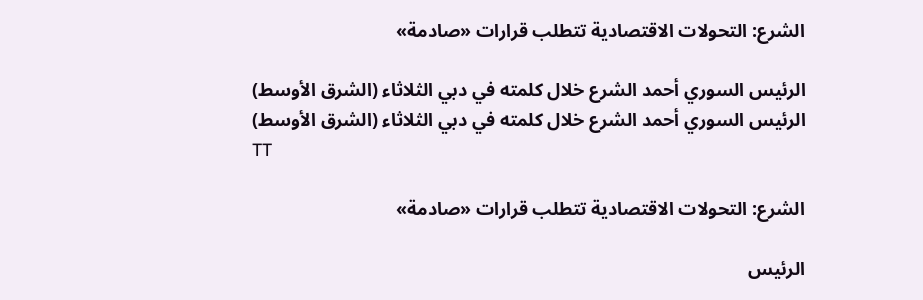الشرع: التحولات الاقتصادية تتطلب قرارات «صادمة»

الرئيس السوري أحمد الشرع خلال كلمته في دبي الثلاثاء (الشرق الأوسط)
الرئيس السوري أحمد الشرع خلال كلمته في دبي الثلاثاء (الشرق الأوسط)
TT

الشرع: التحولات الاقتصادية تتطلب قرارات «صادمة»

الرئيس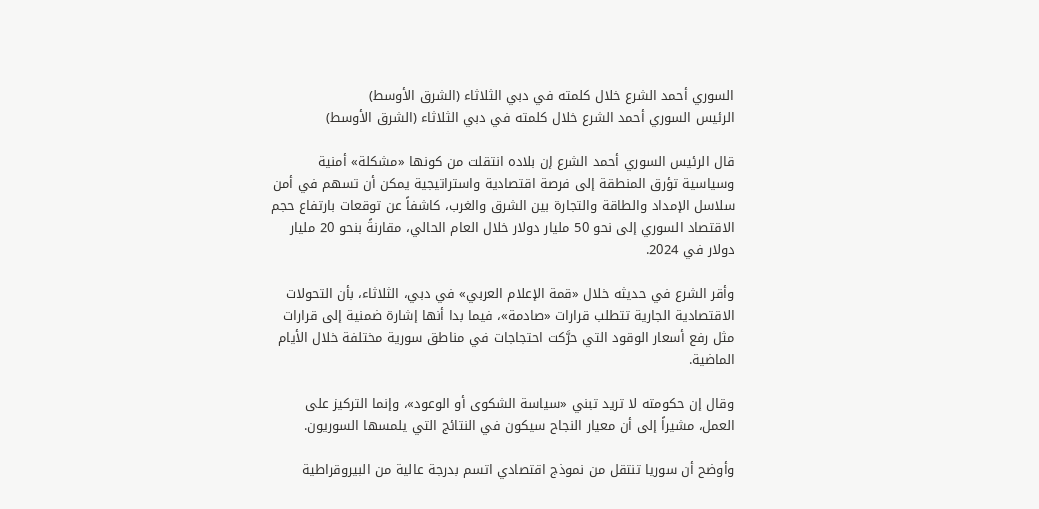السوري أحمد الشرع خلال كلمته في دبي الثلاثاء (الشرق الأوسط)
الرئيس السوري أحمد الشرع خلال كلمته في دبي الثلاثاء (الشرق الأوسط)

قال الرئيس السوري أحمد الشرع إن بلاده انتقلت من كونها «مشكلة» أمنية وسياسية تؤرق المنطقة إلى فرصة اقتصادية واستراتيجية يمكن أن تسهم في أمن سلاسل الإمداد والطاقة والتجارة بين الشرق والغرب، كاشفاً عن توقعات بارتفاع حجم الاقتصاد السوري إلى نحو 50 مليار دولار خلال العام الحالي، مقارنةً بنحو 20 مليار دولار في 2024.

وأقر الشرع في حديثه خلال «قمة الإعلام العربي» في دبي، الثلاثاء، بأن التحولات الاقتصادية الجارية تتطلب قرارات «صادمة»، فيما بدا أنها إشارة ضمنية إلى قرارات مثل رفع أسعار الوقود التي حرَّكت احتجاجات في مناطق سورية مختلفة خلال الأيام الماضية.

وقال إن حكومته لا تريد تبني «سياسة الشكوى أو الوعود»، وإنما التركيز على العمل، مشيراً إلى أن معيار النجاح سيكون في النتائج التي يلمسها السوريون.

وأوضح أن سوريا تنتقل من نموذج اقتصادي اتسم بدرجة عالية من البيروقراطية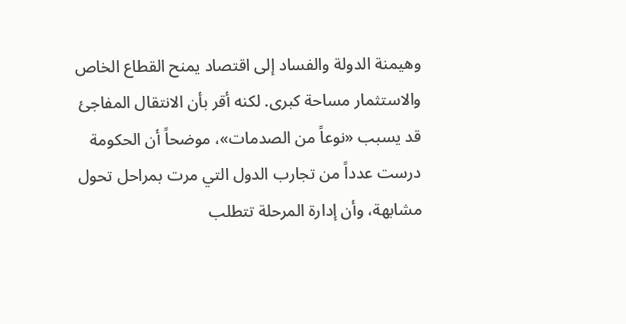وهيمنة الدولة والفساد إلى اقتصاد يمنح القطاع الخاص والاستثمار مساحة كبرى. لكنه أقر بأن الانتقال المفاجئ قد يسبب «نوعاً من الصدمات»، موضحاً أن الحكومة درست عدداً من تجارب الدول التي مرت بمراحل تحول مشابهة، وأن إدارة المرحلة تتطلب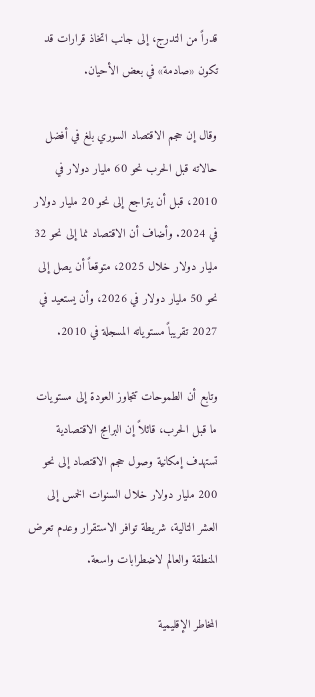قدراً من التدرج، إلى جانب اتخاذ قرارات قد تكون «صادمة» في بعض الأحيان.

وقال إن حجم الاقتصاد السوري بلغ في أفضل حالاته قبل الحرب نحو 60 مليار دولار في 2010، قبل أن يتراجع إلى نحو 20 مليار دولار في 2024. وأضاف أن الاقتصاد نما إلى نحو 32 مليار دولار خلال 2025، متوقعاً أن يصل إلى نحو 50 مليار دولار في 2026، وأن يستعيد في 2027 تقريباً مستوياته المسجلة في 2010.

وتابع أن الطموحات تتجاوز العودة إلى مستويات ما قبل الحرب، قائلاً إن البرامج الاقتصادية تستهدف إمكانية وصول حجم الاقتصاد إلى نحو 200 مليار دولار خلال السنوات الخمس إلى العشر التالية، شريطة توافر الاستقرار وعدم تعرض المنطقة والعالم لاضطرابات واسعة.

المخاطر الإقليمية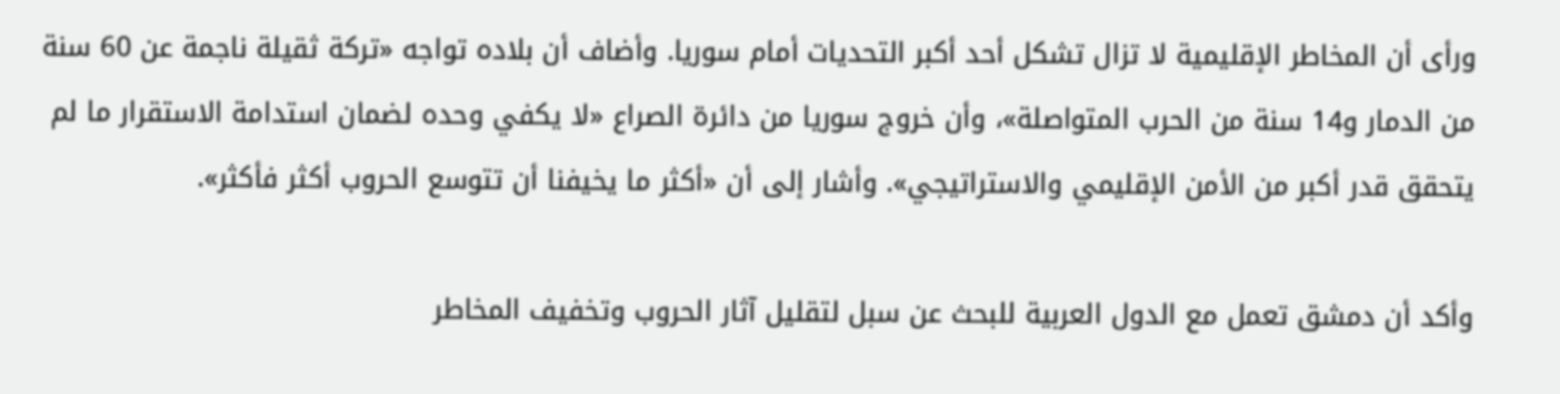ورأى أن المخاطر الإقليمية لا تزال تشكل أحد أكبر التحديات أمام سوريا. وأضاف أن بلاده تواجه «تركة ثقيلة ناجمة عن 60 سنة من الدمار و14 سنة من الحرب المتواصلة»، وأن خروج سوريا من دائرة الصراع «لا يكفي وحده لضمان استدامة الاستقرار ما لم يتحقق قدر أكبر من الأمن الإقليمي والاستراتيجي». وأشار إلى أن «أكثر ما يخيفنا أن تتوسع الحروب أكثر فأكثر».

وأكد أن دمشق تعمل مع الدول العربية للبحث عن سبل لتقليل آثار الحروب وتخفيف المخاطر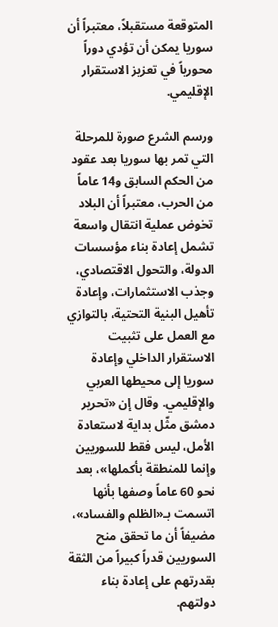المتوقعة مستقبلاً، معتبراً أن سوريا يمكن أن تؤدي دوراً محورياً في تعزيز الاستقرار الإقليمي.

ورسم الشرع صورة للمرحلة التي تمر بها سوريا بعد عقود من الحكم السابق و14 عاماً من الحرب، معتبراً أن البلاد تخوض عملية انتقال واسعة تشمل إعادة بناء مؤسسات الدولة، والتحول الاقتصادي، وجذب الاستثمارات، وإعادة تأهيل البنية التحتية، بالتوازي مع العمل على تثبيت الاستقرار الداخلي وإعادة سوريا إلى محيطها العربي والإقليمي. وقال إن «تحرير دمشق مثّل بداية لاستعادة الأمل، ليس فقط للسوريين وإنما للمنطقة بأكملها»، بعد نحو 60 عاماً وصفها بأنها اتسمت بـ«الظلم والفساد»، مضيفاً أن ما تحقق منح السوريين قدراً كبيراً من الثقة بقدرتهم على إعادة بناء دولتهم.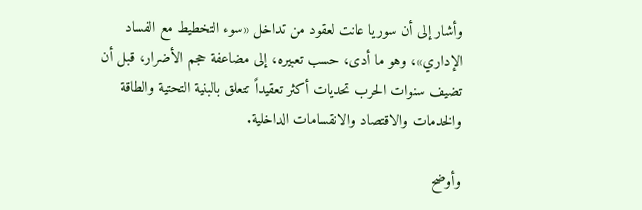وأشار إلى أن سوريا عانت لعقود من تداخل «سوء التخطيط مع الفساد الإداري»، وهو ما أدى، حسب تعبيره، إلى مضاعفة حجم الأضرار، قبل أن تضيف سنوات الحرب تحديات أكثر تعقيداً تتعلق بالبنية التحتية والطاقة والخدمات والاقتصاد والانقسامات الداخلية.

وأوضح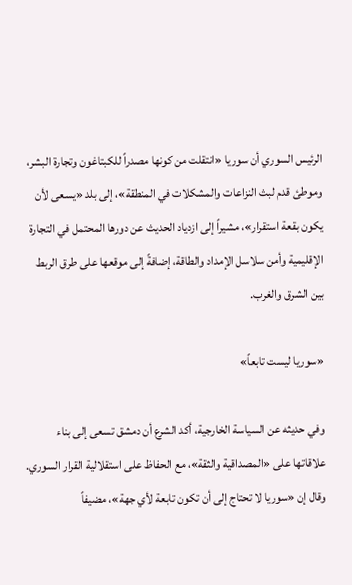الرئيس السوري أن سوريا «انتقلت من كونها مصدراً للكبتاغون وتجارة البشر، وموطئ قدم لبث النزاعات والمشكلات في المنطقة»، إلى بلد «يسعى لأن يكون بقعة استقرار»، مشيراً إلى ازدياد الحديث عن دورها المحتمل في التجارة الإقليمية وأمن سلاسل الإمداد والطاقة، إضافةً إلى موقعها على طرق الربط بين الشرق والغرب.

«سوريا ليست تابعاً»

وفي حديثه عن السياسة الخارجية، أكد الشرع أن دمشق تسعى إلى بناء علاقاتها على «المصداقية والثقة»، مع الحفاظ على استقلالية القرار السوري. وقال إن «سوريا لا تحتاج إلى أن تكون تابعة لأي جهة»، مضيفاً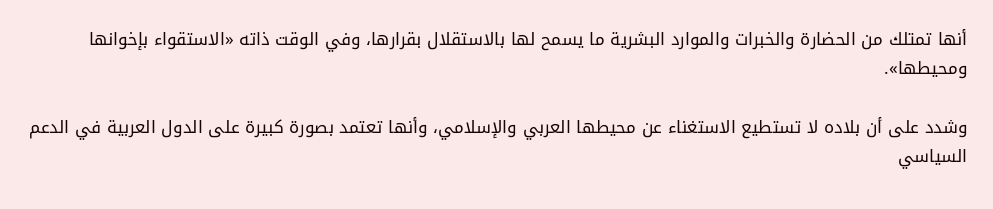أنها تمتلك من الحضارة والخبرات والموارد البشرية ما يسمح لها بالاستقلال بقرارها، وفي الوقت ذاته «الاستقواء بإخوانها ومحيطها».

وشدد على أن بلاده لا تستطيع الاستغناء عن محيطها العربي والإسلامي، وأنها تعتمد بصورة كبيرة على الدول العربية في الدعم السياسي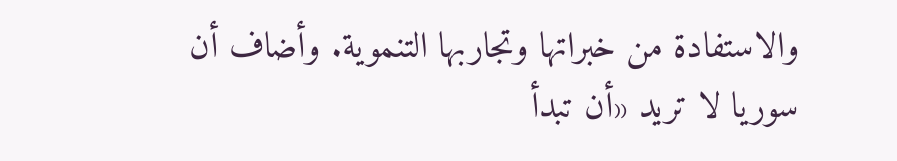والاستفادة من خبراتها وتجاربها التنموية. وأضاف أن سوريا لا تريد «أن تبدأ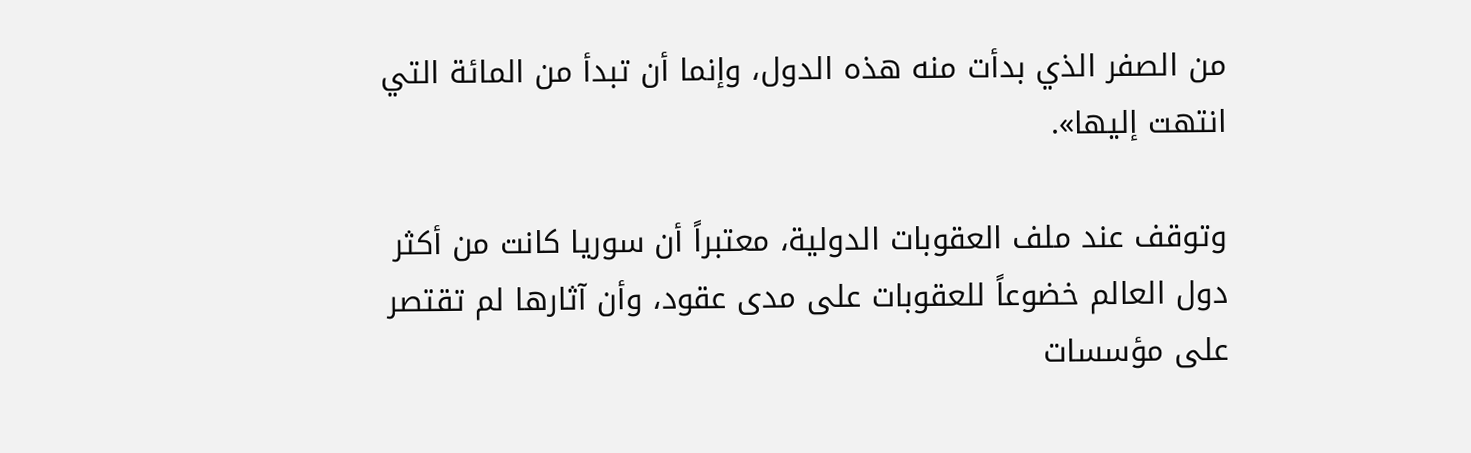من الصفر الذي بدأت منه هذه الدول، وإنما أن تبدأ من المائة التي انتهت إليها».

وتوقف عند ملف العقوبات الدولية، معتبراً أن سوريا كانت من أكثر دول العالم خضوعاً للعقوبات على مدى عقود، وأن آثارها لم تقتصر على مؤسسات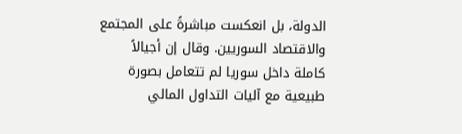الدولة، بل انعكست مباشرةً على المجتمع والاقتصاد السوريين. وقال إن أجيالاً كاملة داخل سوريا لم تتعامل بصورة طبيعية مع آليات التداول المالي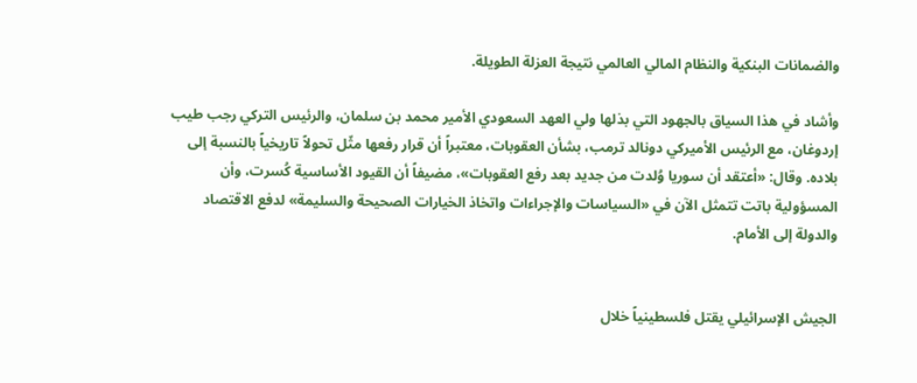والضمانات البنكية والنظام المالي العالمي نتيجة العزلة الطويلة.

وأشاد في هذا السياق بالجهود التي بذلها ولي العهد السعودي الأمير محمد بن سلمان، والرئيس التركي رجب طيب إردوغان، مع الرئيس الأميركي دونالد ترمب، بشأن العقوبات، معتبراً أن قرار رفعها مثّل تحولاً تاريخياً بالنسبة إلى بلاده. وقال: «أعتقد أن سوريا وُلدت من جديد بعد رفع العقوبات»، مضيفاً أن القيود الأساسية كُسرت، وأن المسؤولية باتت تتمثل الآن في «السياسات والإجراءات واتخاذ الخيارات الصحيحة والسليمة» لدفع الاقتصاد والدولة إلى الأمام.


الجيش الإسرائيلي يقتل فلسطينياً خلال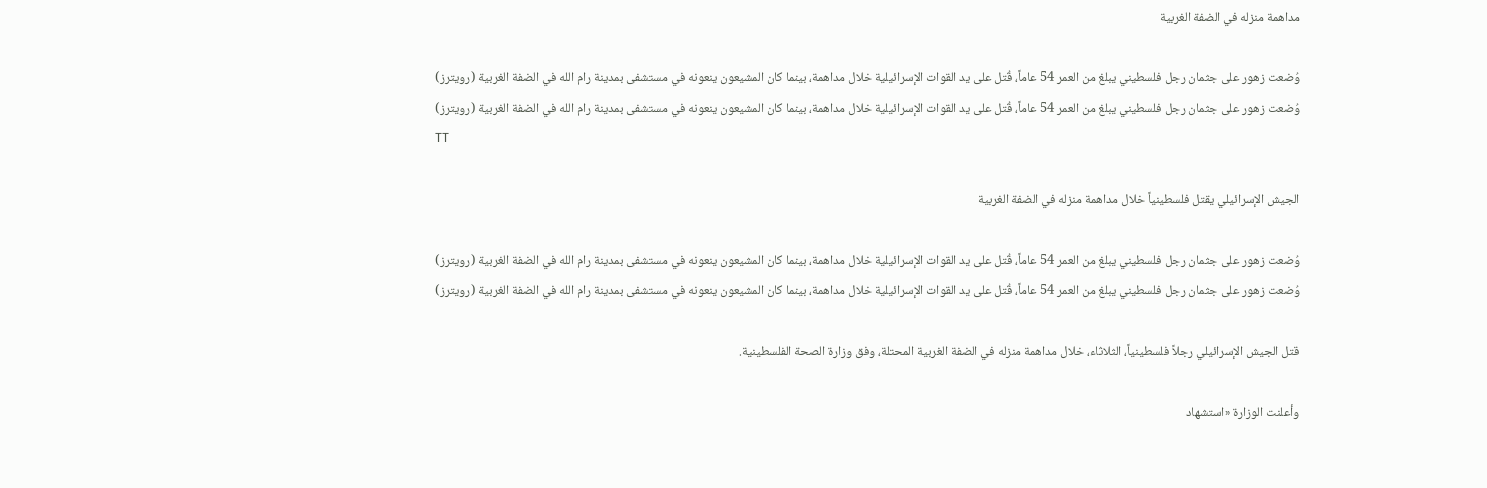مداهمة منزله في الضفة الغربية

وُضعت زهور على جثمان رجل فلسطيني يبلغ من العمر 54 عاماً، قُتل على يد القوات الإسرائيلية خلال مداهمة، بينما كان المشيعون ينعونه في مستشفى بمدينة رام الله في الضفة الغربية (رويترز)
وُضعت زهور على جثمان رجل فلسطيني يبلغ من العمر 54 عاماً، قُتل على يد القوات الإسرائيلية خلال مداهمة، بينما كان المشيعون ينعونه في مستشفى بمدينة رام الله في الضفة الغربية (رويترز)
TT

الجيش الإسرائيلي يقتل فلسطينياً خلال مداهمة منزله في الضفة الغربية

وُضعت زهور على جثمان رجل فلسطيني يبلغ من العمر 54 عاماً، قُتل على يد القوات الإسرائيلية خلال مداهمة، بينما كان المشيعون ينعونه في مستشفى بمدينة رام الله في الضفة الغربية (رويترز)
وُضعت زهور على جثمان رجل فلسطيني يبلغ من العمر 54 عاماً، قُتل على يد القوات الإسرائيلية خلال مداهمة، بينما كان المشيعون ينعونه في مستشفى بمدينة رام الله في الضفة الغربية (رويترز)

قتل الجيش الإسرائيلي رجلاً فلسطينياً، الثلاثاء، خلال مداهمة منزله في الضفة الغربية المحتلة، وفق وزارة الصحة الفلسطينية.

وأعلنت الوزارة «استشهاد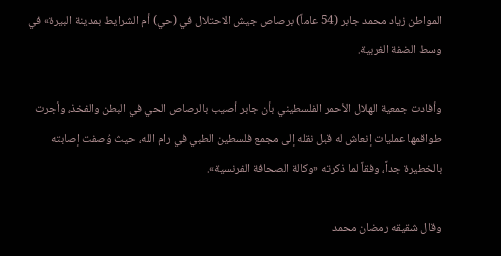المواطن زياد محمد جابر (54 عاماً) برصاص جيش الاحتلال في (حي) أم الشرايط بمدينة البيرة» في وسط الضفة الغربية.

وأفادت جمعية الهلال الأحمر الفلسطيني بأن جابر أصيب بالرصاص الحي في البطن والفخذ، وأجرت طواقمها عمليات إنعاش له قبل نقله إلى مجمع فلسطين الطبي في رام الله، حيث وُصفت إصابته بالخطيرة جداً، وفقاً لما ذكرته «وكالة الصحافة الفرنسية».

وقال شقيقه رمضان محمد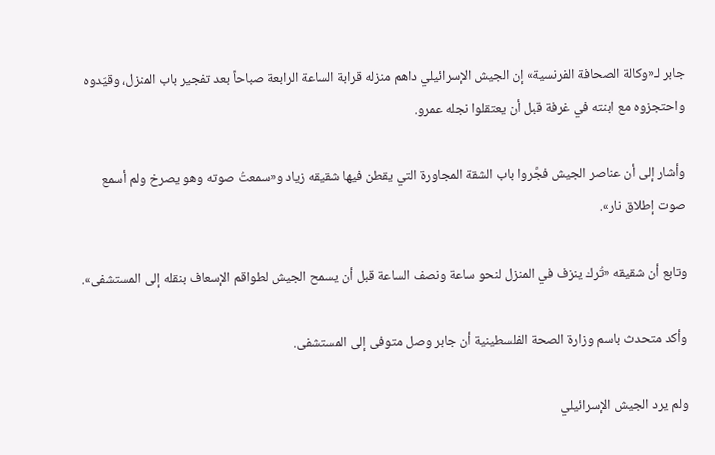جابر لـ«وكالة الصحافة الفرنسية» إن الجيش الإسرائيلي داهم منزله قرابة الساعة الرابعة صباحاً بعد تفجير باب المنزل، وقيّدوه واحتجزوه مع ابنته في غرفة قبل أن يعتقلوا نجله عمرو.

وأشار إلى أن عناصر الجيش فجَّروا باب الشقة المجاورة التي يقطن فيها شقيقه زياد و«سمعتُ صوته وهو يصرخ ولم أسمع صوت إطلاق نار».

وتابع أن شقيقه «تُرك ينزف في المنزل لنحو ساعة ونصف الساعة قبل أن يسمح الجيش لطواقم الإسعاف بنقله إلى المستشفى».

وأكد متحدث باسم وزارة الصحة الفلسطينية أن جابر وصل متوفى إلى المستشفى.

ولم يرد الجيش الإسرائيلي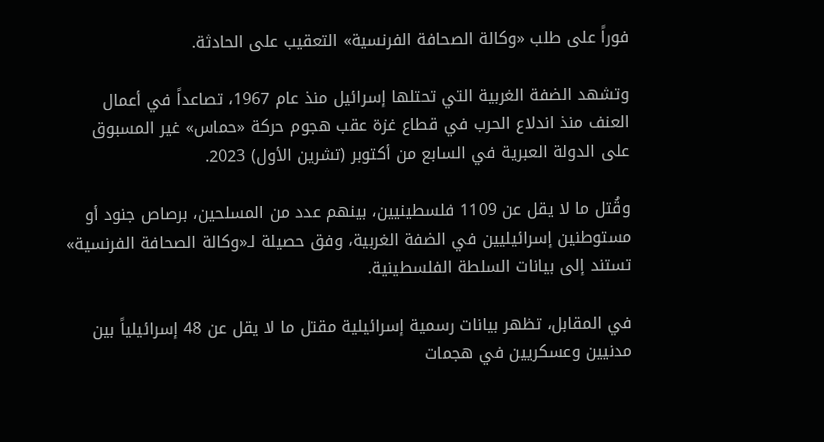فوراً على طلب «وكالة الصحافة الفرنسية» التعقيب على الحادثة.

وتشهد الضفة الغربية التي تحتلها إسرائيل منذ عام 1967، تصاعداً في أعمال العنف منذ اندلاع الحرب في قطاع غزة عقب هجوم حركة «حماس» غير المسبوق على الدولة العبرية في السابع من أكتوبر (تشرين الأول) 2023.

وقُتل ما لا يقل عن 1109 فلسطينيين، بينهم عدد من المسلحين، برصاص جنود أو مستوطنين إسرائيليين في الضفة الغربية، وفق حصيلة لـ«وكالة الصحافة الفرنسية» تستند إلى بيانات السلطة الفلسطينية.

في المقابل، تظهر بيانات رسمية إسرائيلية مقتل ما لا يقل عن 48 إسرائيلياً بين مدنيين وعسكريين في هجمات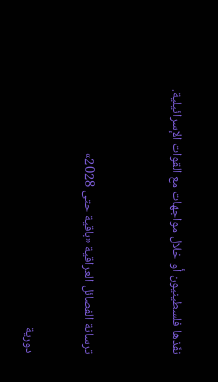نفّذها فلسطينيون أو خلال مواجهات مع القوات الإسرائيلية.


ترسانة الفصائل العراقية «باقية حتى 2028»

دورية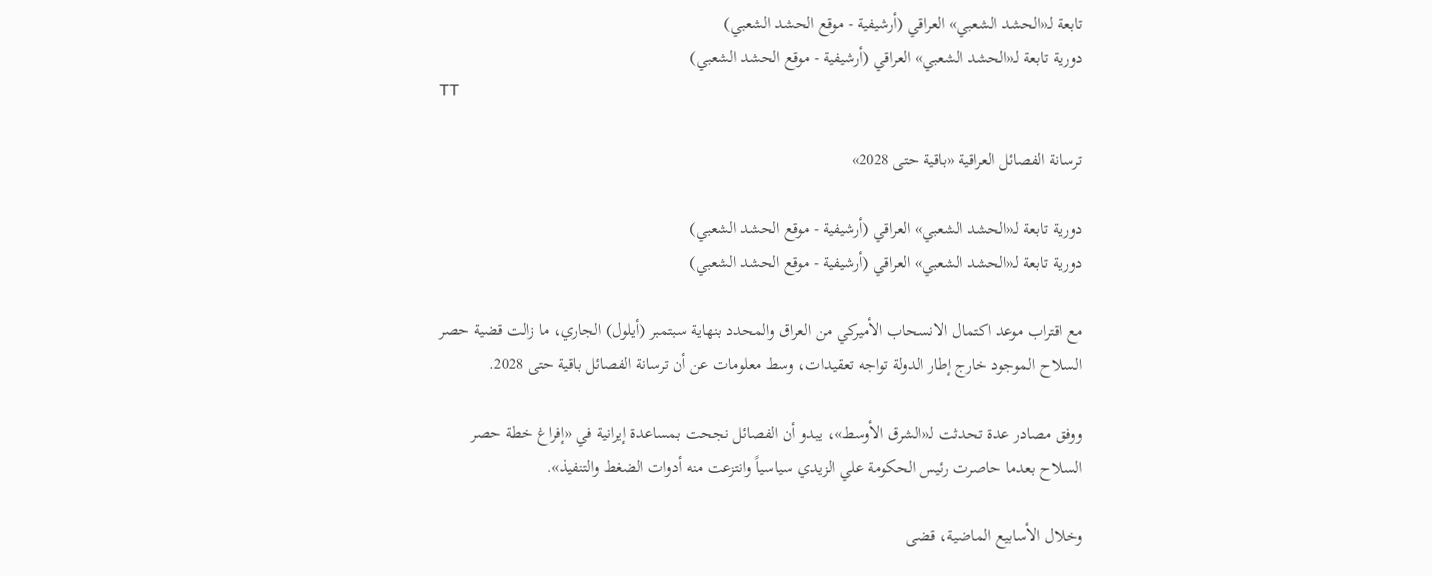تابعة لـ«الحشد الشعبي» العراقي (أرشيفية - موقع الحشد الشعبي)
دورية تابعة لـ«الحشد الشعبي» العراقي (أرشيفية - موقع الحشد الشعبي)
TT

ترسانة الفصائل العراقية «باقية حتى 2028»

دورية تابعة لـ«الحشد الشعبي» العراقي (أرشيفية - موقع الحشد الشعبي)
دورية تابعة لـ«الحشد الشعبي» العراقي (أرشيفية - موقع الحشد الشعبي)

مع اقتراب موعد اكتمال الانسحاب الأميركي من العراق والمحدد بنهاية سبتمبر (أيلول) الجاري، ما زالت قضية حصر السلاح الموجود خارج إطار الدولة تواجه تعقيدات، وسط معلومات عن أن ترسانة الفصائل باقية حتى 2028.

ووفق مصادر عدة تحدثت لـ«الشرق الأوسط»، يبدو أن الفصائل نجحت بمساعدة إيرانية في «إفراغ خطة حصر السلاح بعدما حاصرت رئيس الحكومة علي الزيدي سياسياً وانتزعت منه أدوات الضغط والتنفيذ».

وخلال الأسابيع الماضية، قضى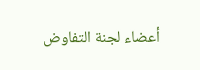أعضاء لجنة التفاوض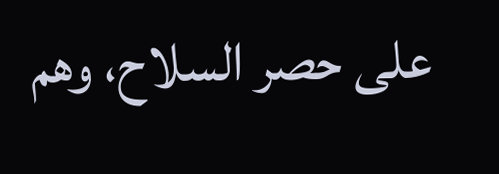على حصر السلاح، وهم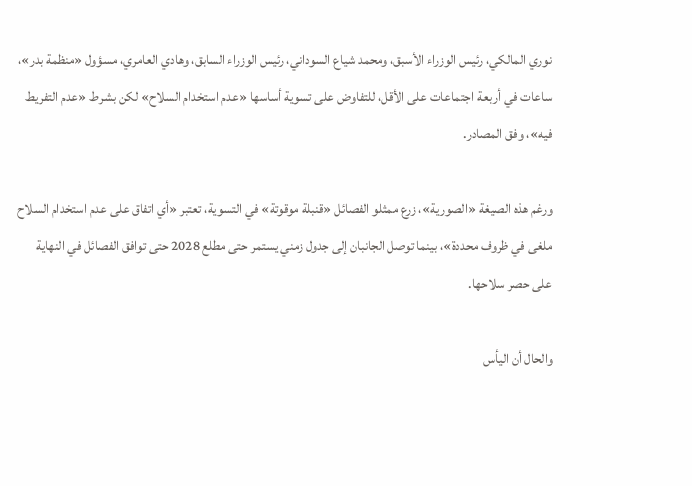نوري المالكي، رئيس الوزراء الأسبق، ومحمد شياع السوداني، رئيس الوزراء السابق، وهادي العامري، مسؤول «منظمة بدر»، ساعات في أربعة اجتماعات على الأقل، للتفاوض على تسوية أساسها «عدم استخدام السلاح» لكن بشرط «عدم التفريط فيه»، وفق المصادر.

ورغم هذه الصيغة «الصورية»، زرع ممثلو الفصائل «قنبلة موقوتة» في التسوية، تعتبر «أي اتفاق على عدم استخدام السلاح ملغى في ظروف محددة»، بينما توصل الجانبان إلى جدول زمني يستمر حتى مطلع 2028 حتى توافق الفصائل في النهاية على حصر سلاحها.

والحال أن اليأس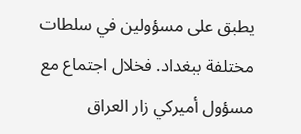يطبق على مسؤولين في سلطات مختلفة ببغداد. فخلال اجتماع مع مسؤول أميركي زار العراق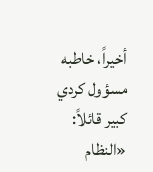أخيراً، خاطبه مسؤول كردي كبير قائلاً: «النظام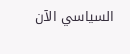السياسي الآن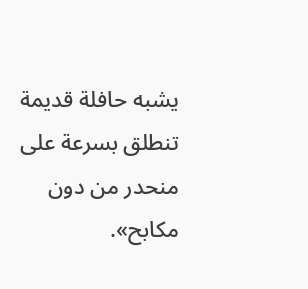يشبه حافلة قديمة تنطلق بسرعة على منحدر من دون مكابح».